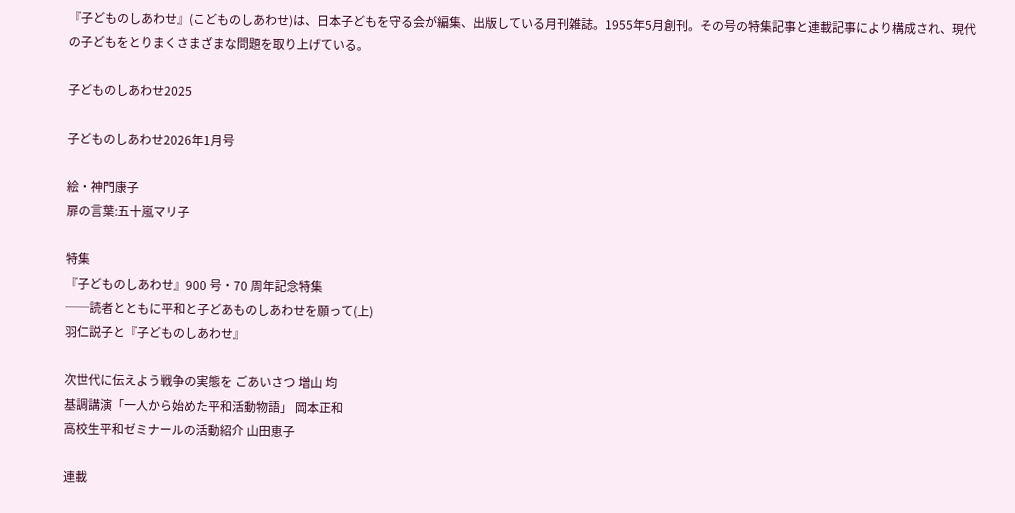『子どものしあわせ』(こどものしあわせ)は、日本子どもを守る会が編集、出版している月刊雑誌。1955年5月創刊。その号の特集記事と連載記事により構成され、現代の子どもをとりまくさまざまな問題を取り上げている。

子どものしあわせ2025

子どものしあわせ2026年1月号

絵・神門康子
扉の言葉:五十嵐マリ子

特集
『子どものしあわせ』900 号・70 周年記念特集
──読者とともに平和と子どあものしあわせを願って(上)
羽仁説子と『子どものしあわせ』

次世代に伝えよう戦争の実態を ごあいさつ 増山 均
基調講演「一人から始めた平和活動物語」 岡本正和
高校生平和ゼミナールの活動紹介 山田恵子

連載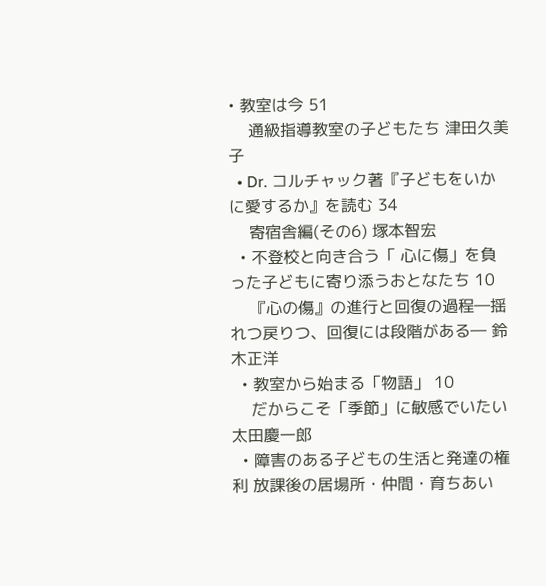• 教室は今 51
    通級指導教室の子どもたち 津田久美子
  • Dr. コルチャック著『子どもをいかに愛するか』を読む 34
    寄宿舎編(その6) 塚本智宏
  • 不登校と向き合う「 心に傷」を負った子どもに寄り添うおとなたち 10
    『心の傷』の進行と回復の過程―揺れつ戻りつ、回復には段階がある― 鈴木正洋
  • 教室から始まる「物語」 10
    だからこそ「季節」に敏感でいたい 太田慶一郎
  • 障害のある子どもの生活と発達の権利 放課後の居場所・仲間・育ちあい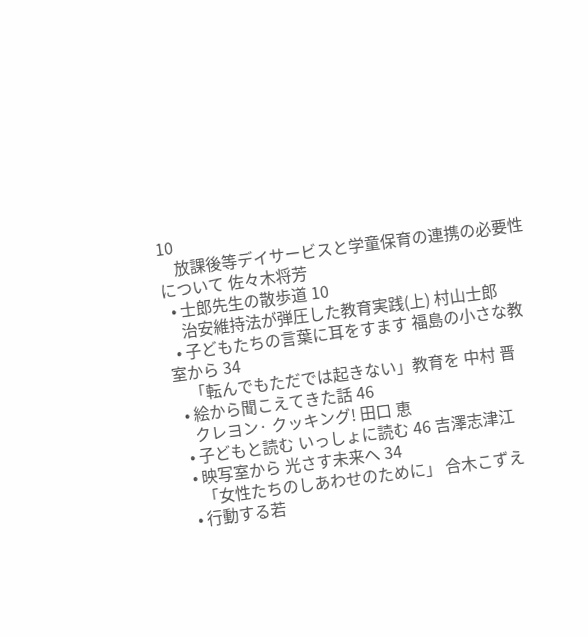10
    放課後等デイサービスと学童保育の連携の必要性について 佐々木将芳
  • 士郎先生の散歩道 10
    治安維持法が弾圧した教育実践(上) 村山士郎
  • 子どもたちの言葉に耳をすます 福島の小さな教室から 34
    「転んでもただでは起きない」教育を 中村 晋
  • 絵から聞こえてきた話 46
    クレヨン· クッキング! 田口 恵
  • 子どもと読む いっしょに読む 46 吉澤志津江
  • 映写室から 光さす未来へ 34
    「女性たちのしあわせのために」 合木こずえ
  • 行動する若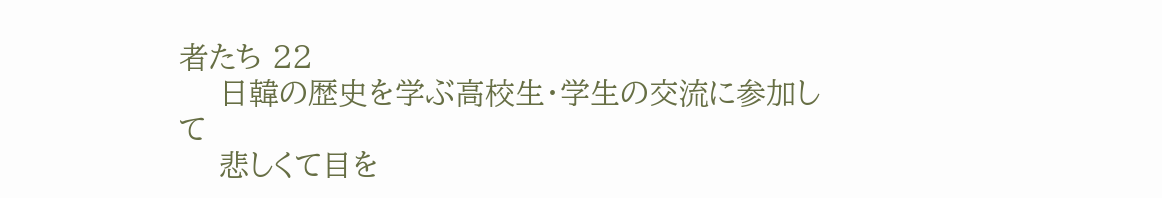者たち 22
    日韓の歴史を学ぶ高校生・学生の交流に参加して
    悲しくて目を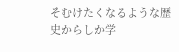そむけたくなるような歴史からしか学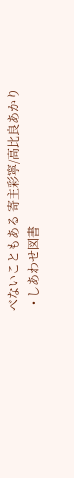べないこともある 寄主彩寧/高比良あかり
  • しあわせ図書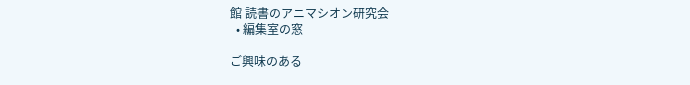館 読書のアニマシオン研究会
  • 編集室の窓

ご興味のある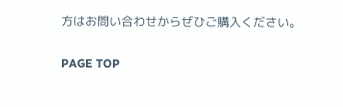方はお問い合わせからぜひご購入ください。

PAGE TOP